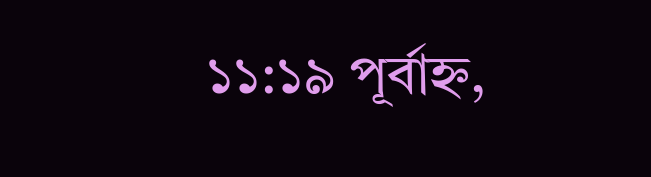১১:১৯ পূর্বাহ্ন,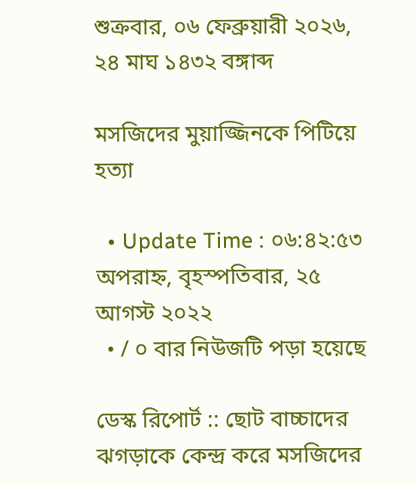শুক্রবার, ০৬ ফেব্রুয়ারী ২০২৬, ২৪ মাঘ ১৪৩২ বঙ্গাব্দ

মসজিদের মুয়াজ্জিনকে পিটিয়ে হত্যা

  • Update Time : ০৬:৪২:৫৩ অপরাহ্ন, বৃহস্পতিবার, ২৫ আগস্ট ২০২২
  • / ০ বার নিউজটি পড়া হয়েছে

ডেস্ক রিপোর্ট :: ছোট বাচ্চাদের ঝগড়াকে কেন্দ্র করে মসজিদের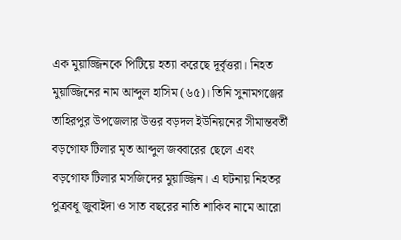এক মুয়াজ্জিনকে পিটিয়ে হত্যা করেছে দূর্বৃত্তরা। নিহত মুয়াজ্জিনের নাম আব্দুল হাসিম (৬৫)। তিনি সুনামগঞ্জের তাহিরপুর উপজেলার উত্তর বড়দল ইউনিয়নের সীমান্তবর্তী বড়গোফ টিলার মৃত আব্দুল জব্বারের ছেলে এবং বড়গোফ টিলার মসজিদের মুয়াজ্জিন। এ ঘটনায় নিহতর পুত্রবধূ জুবাইদা ও সাত বছরের নাতি শাকিব নামে আরো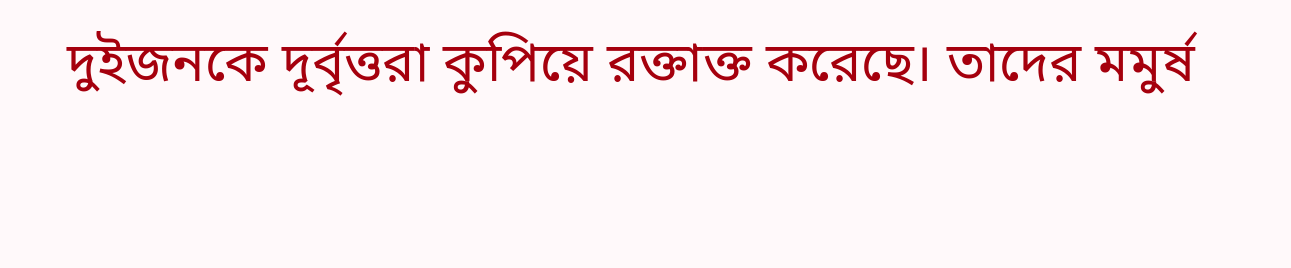দুইজনকে দূর্বৃত্তরা কুপিয়ে রক্তাক্ত করেছে। তাদের মমুর্ষ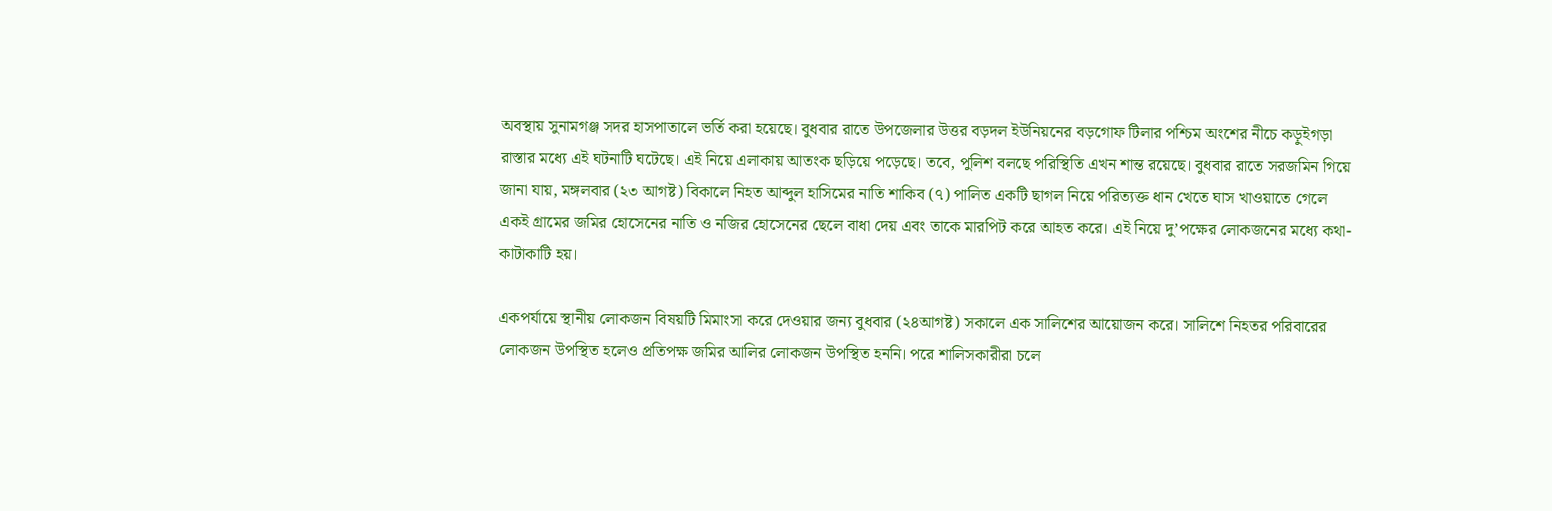অবস্থায় সুনামগঞ্জ সদর হাসপাতালে ভর্তি করা হয়েছে। বুধবার রাতে উপজেলার উত্তর বড়দল ইউনিয়নের বড়গোফ টিলার পশ্চিম অংশের নীচে কড়ুইগড়া রাস্তার মধ্যে এই ঘটনাটি ঘটেছে। এই নিয়ে এলাকায় আতংক ছড়িয়ে পড়েছে। তবে, পুলিশ বলছে পরিস্থিতি এখন শান্ত রয়েছে। বুধবার রাতে সরজমিন গিয়ে জানা যায়, মঙ্গলবার (২৩ আগষ্ট) বিকালে নিহত আব্দুল হাসিমের নাতি শাকিব (৭) পালিত একটি ছাগল নিয়ে পরিত্যক্ত ধান খেতে ঘাস খাওয়াতে গেলে একই গ্রামের জমির হোসেনের নাতি ও নজির হোসেনের ছেলে বাধা দেয় এবং তাকে মারপিট করে আহত করে। এই নিয়ে দু’পক্ষের লোকজনের মধ্যে কথা-কাটাকাটি হয়।

একপর্যায়ে স্থানীয় লোকজন বিষয়টি মিমাংসা করে দেওয়ার জন্য বুধবার (২৪আগষ্ট) সকালে এক সালিশের আয়োজন করে। সালিশে নিহতর পরিবারের লোকজন উপস্থিত হলেও প্রতিপক্ষ জমির আলির লোকজন উপস্থিত হননি। পরে শালিসকারীরা চলে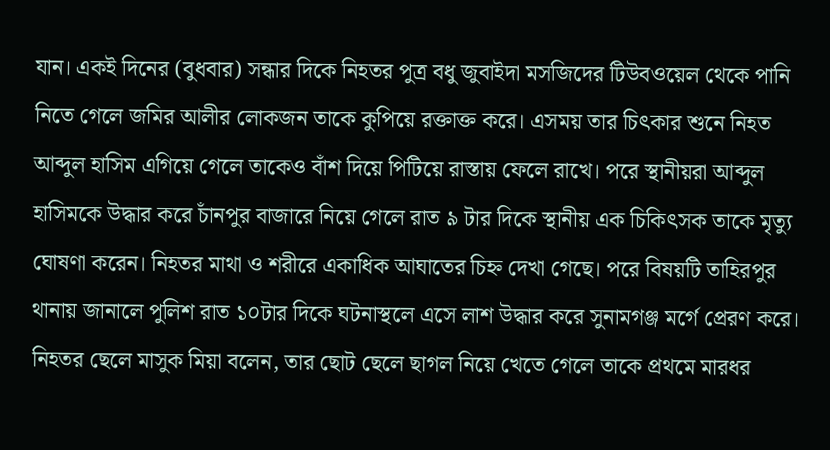যান। একই দিনের (বুধবার) সন্ধার দিকে নিহতর পুত্র বধু জুবাইদা মসজিদের টিউবওয়েল থেকে পানি নিতে গেলে জমির আলীর লোকজন তাকে কুপিয়ে রক্তাক্ত করে। এসময় তার চিৎকার শুনে নিহত আব্দুল হাসিম এগিয়ে গেলে তাকেও বাঁশ দিয়ে পিটিয়ে রাস্তায় ফেলে রাখে। পরে স্থানীয়রা আব্দুল হাসিমকে উদ্ধার করে চাঁনপুর বাজারে নিয়ে গেলে রাত ৯ টার দিকে স্থানীয় এক চিকিৎসক তাকে মৃত্যু ঘোষণা করেন। নিহতর মাথা ও শরীরে একাধিক আঘাতের চিহ্ন দেখা গেছে। পরে বিষয়টি তাহিরপুর থানায় জানালে পুলিশ রাত ১০টার দিকে ঘটনাস্থলে এসে লাশ উদ্ধার করে সুনামগঞ্জ মর্গে প্রেরণ করে। নিহতর ছেলে মাসুক মিয়া বলেন, তার ছোট ছেলে ছাগল নিয়ে খেতে গেলে তাকে প্রথমে মারধর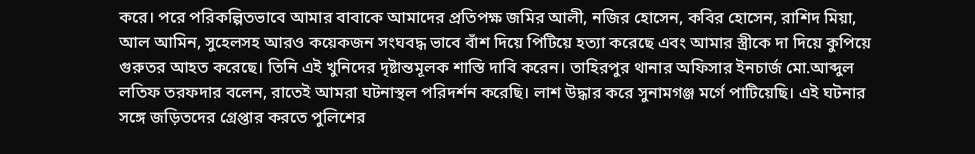করে। পরে পরিকল্পিতভাবে আমার বাবাকে আমাদের প্রতিপক্ষ জমির আলী, নজির হোসেন, কবির হোসেন, রাশিদ মিয়া, আল আমিন, সুহেলসহ আরও কয়েকজন সংঘবদ্ধ ভাবে বাঁশ দিয়ে পিটিয়ে হত্যা করেছে এবং আমার স্ত্রীকে দা দিয়ে কুপিয়ে গুরুতর আহত করেছে। তিনি এই খুনিদের দৃষ্টান্তমূলক শাস্তি দাবি করেন। তাহিরপুর থানার অফিসার ইনচার্জ মো.আব্দুল লতিফ তরফদার বলেন, রাতেই আমরা ঘটনাস্থল পরিদর্শন করেছি। লাশ উদ্ধার করে সুনামগঞ্জ মর্গে পাটিয়েছি। এই ঘটনার সঙ্গে জড়িতদের গ্রেপ্তার করতে পুলিশের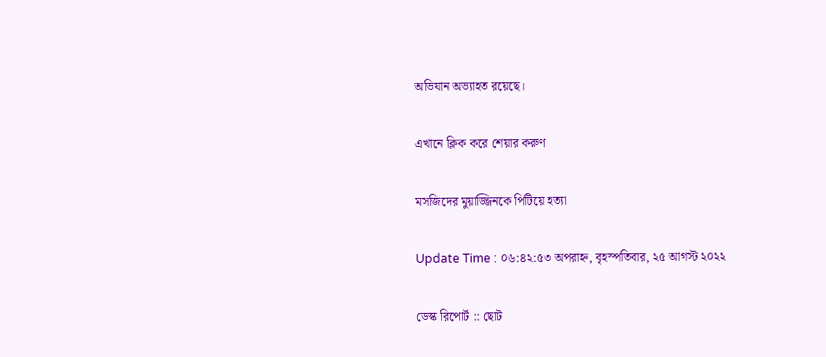অভিযান অভ্যাহত রয়েছে।

এখানে ক্লিক করে শেয়ার করুণ

মসজিদের মুয়াজ্জিনকে পিটিয়ে হত্যা

Update Time : ০৬:৪২:৫৩ অপরাহ্ন, বৃহস্পতিবার, ২৫ আগস্ট ২০২২

ডেস্ক রিপোর্ট :: ছোট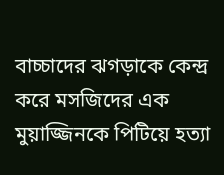বাচ্চাদের ঝগড়াকে কেন্দ্র করে মসজিদের এক মুয়াজ্জিনকে পিটিয়ে হত্যা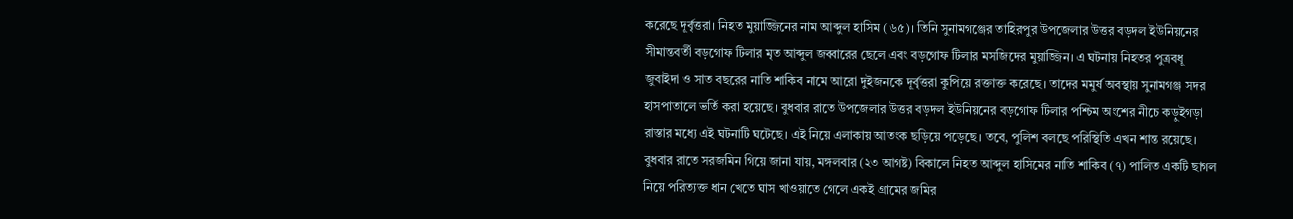করেছে দূর্বৃত্তরা। নিহত মুয়াজ্জিনের নাম আব্দুল হাসিম (৬৫)। তিনি সুনামগঞ্জের তাহিরপুর উপজেলার উত্তর বড়দল ইউনিয়নের সীমান্তবর্তী বড়গোফ টিলার মৃত আব্দুল জব্বারের ছেলে এবং বড়গোফ টিলার মসজিদের মুয়াজ্জিন। এ ঘটনায় নিহতর পুত্রবধূ জুবাইদা ও সাত বছরের নাতি শাকিব নামে আরো দুইজনকে দূর্বৃত্তরা কুপিয়ে রক্তাক্ত করেছে। তাদের মমুর্ষ অবস্থায় সুনামগঞ্জ সদর হাসপাতালে ভর্তি করা হয়েছে। বুধবার রাতে উপজেলার উত্তর বড়দল ইউনিয়নের বড়গোফ টিলার পশ্চিম অংশের নীচে কড়ুইগড়া রাস্তার মধ্যে এই ঘটনাটি ঘটেছে। এই নিয়ে এলাকায় আতংক ছড়িয়ে পড়েছে। তবে, পুলিশ বলছে পরিস্থিতি এখন শান্ত রয়েছে। বুধবার রাতে সরজমিন গিয়ে জানা যায়, মঙ্গলবার (২৩ আগষ্ট) বিকালে নিহত আব্দুল হাসিমের নাতি শাকিব (৭) পালিত একটি ছাগল নিয়ে পরিত্যক্ত ধান খেতে ঘাস খাওয়াতে গেলে একই গ্রামের জমির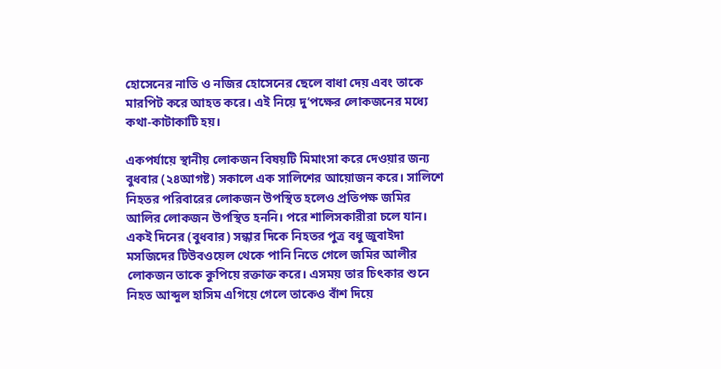হোসেনের নাতি ও নজির হোসেনের ছেলে বাধা দেয় এবং তাকে মারপিট করে আহত করে। এই নিয়ে দু’পক্ষের লোকজনের মধ্যে কথা-কাটাকাটি হয়।

একপর্যায়ে স্থানীয় লোকজন বিষয়টি মিমাংসা করে দেওয়ার জন্য বুধবার (২৪আগষ্ট) সকালে এক সালিশের আয়োজন করে। সালিশে নিহতর পরিবারের লোকজন উপস্থিত হলেও প্রতিপক্ষ জমির আলির লোকজন উপস্থিত হননি। পরে শালিসকারীরা চলে যান। একই দিনের (বুধবার) সন্ধার দিকে নিহতর পুত্র বধু জুবাইদা মসজিদের টিউবওয়েল থেকে পানি নিতে গেলে জমির আলীর লোকজন তাকে কুপিয়ে রক্তাক্ত করে। এসময় তার চিৎকার শুনে নিহত আব্দুল হাসিম এগিয়ে গেলে তাকেও বাঁশ দিয়ে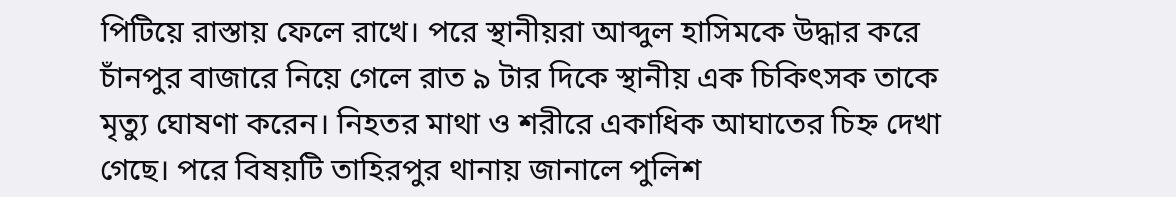পিটিয়ে রাস্তায় ফেলে রাখে। পরে স্থানীয়রা আব্দুল হাসিমকে উদ্ধার করে চাঁনপুর বাজারে নিয়ে গেলে রাত ৯ টার দিকে স্থানীয় এক চিকিৎসক তাকে মৃত্যু ঘোষণা করেন। নিহতর মাথা ও শরীরে একাধিক আঘাতের চিহ্ন দেখা গেছে। পরে বিষয়টি তাহিরপুর থানায় জানালে পুলিশ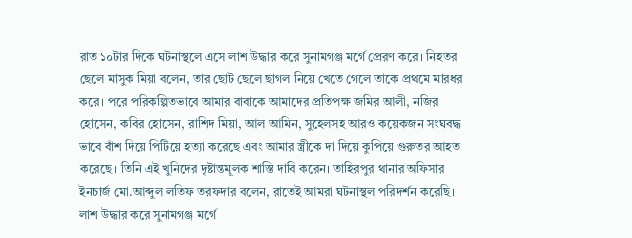রাত ১০টার দিকে ঘটনাস্থলে এসে লাশ উদ্ধার করে সুনামগঞ্জ মর্গে প্রেরণ করে। নিহতর ছেলে মাসুক মিয়া বলেন, তার ছোট ছেলে ছাগল নিয়ে খেতে গেলে তাকে প্রথমে মারধর করে। পরে পরিকল্পিতভাবে আমার বাবাকে আমাদের প্রতিপক্ষ জমির আলী, নজির হোসেন, কবির হোসেন, রাশিদ মিয়া, আল আমিন, সুহেলসহ আরও কয়েকজন সংঘবদ্ধ ভাবে বাঁশ দিয়ে পিটিয়ে হত্যা করেছে এবং আমার স্ত্রীকে দা দিয়ে কুপিয়ে গুরুতর আহত করেছে। তিনি এই খুনিদের দৃষ্টান্তমূলক শাস্তি দাবি করেন। তাহিরপুর থানার অফিসার ইনচার্জ মো.আব্দুল লতিফ তরফদার বলেন, রাতেই আমরা ঘটনাস্থল পরিদর্শন করেছি। লাশ উদ্ধার করে সুনামগঞ্জ মর্গে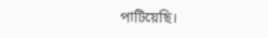পাটিয়েছি।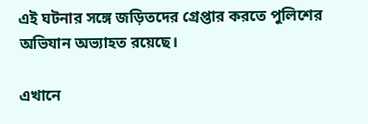এই ঘটনার সঙ্গে জড়িতদের গ্রেপ্তার করতে পুলিশের অভিযান অভ্যাহত রয়েছে।

এখানে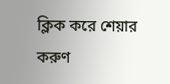ক্লিক করে শেয়ার করুণ